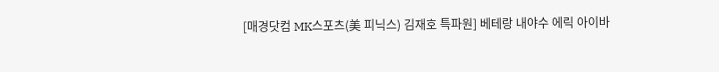[매경닷컴 MK스포츠(美 피닉스) 김재호 특파원] 베테랑 내야수 에릭 아이바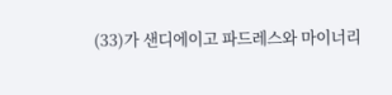(33)가 샌디에이고 파드레스와 마이너리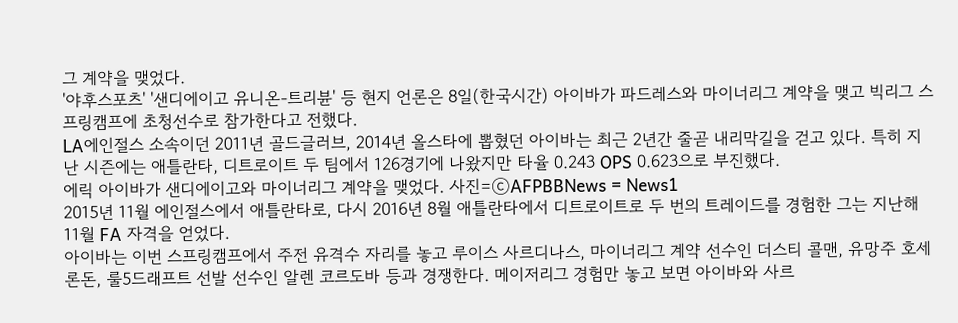그 계약을 맺었다.
'야후스포츠' '샌디에이고 유니온-트리뷴' 등 현지 언론은 8일(한국시간) 아이바가 파드레스와 마이너리그 계약을 맺고 빅리그 스프링캠프에 초청선수로 참가한다고 전했다.
LA에인절스 소속이던 2011년 골드글러브, 2014년 올스타에 뽑혔던 아이바는 최근 2년간 줄곧 내리막길을 걷고 있다. 특히 지난 시즌에는 애틀란타, 디트로이트 두 팀에서 126경기에 나왔지만 타율 0.243 OPS 0.623으로 부진했다.
에릭 아이바가 샌디에이고와 마이너리그 계약을 맺었다. 사진=ⓒAFPBBNews = News1
2015년 11월 에인절스에서 애틀란타로, 다시 2016년 8월 애틀란타에서 디트로이트로 두 번의 트레이드를 경험한 그는 지난해 11월 FA 자격을 얻었다.
아이바는 이번 스프링캠프에서 주전 유격수 자리를 놓고 루이스 사르디나스, 마이너리그 계약 선수인 더스티 콜맨, 유망주 호세 론돈, 룰5드래프트 선발 선수인 알렌 코르도바 등과 경쟁한다. 메이저리그 경험만 놓고 보면 아이바와 사르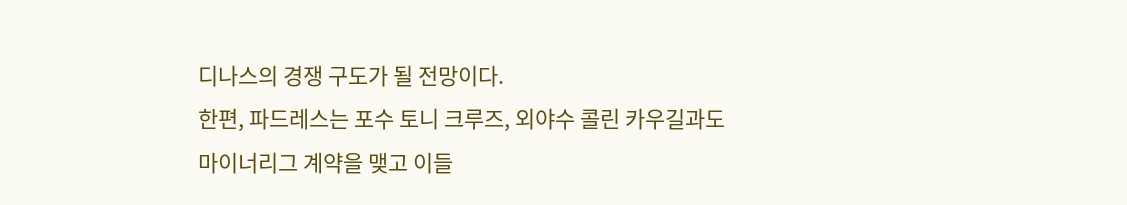디나스의 경쟁 구도가 될 전망이다.
한편, 파드레스는 포수 토니 크루즈, 외야수 콜린 카우길과도 마이너리그 계약을 맺고 이들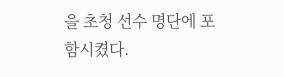을 초청 선수 명단에 포함시켰다.